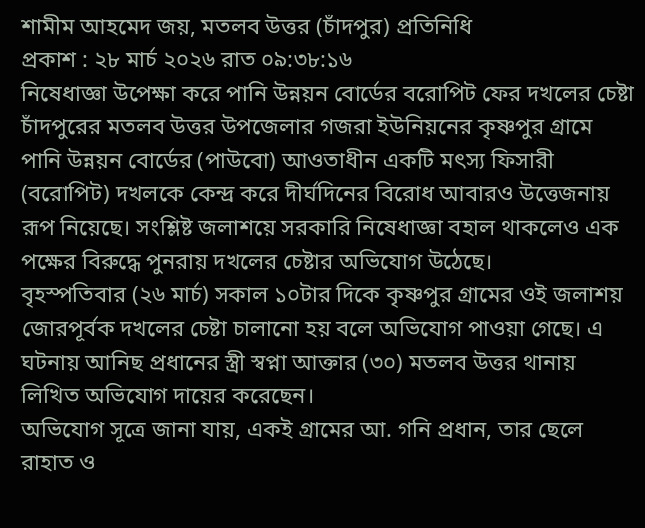শামীম আহমেদ জয়, মতলব উত্তর (চাঁদপুর) প্রতিনিধি
প্রকাশ : ২৮ মার্চ ২০২৬ রাত ০৯:৩৮:১৬
নিষেধাজ্ঞা উপেক্ষা করে পানি উন্নয়ন বোর্ডের বরোপিট ফের দখলের চেষ্টা
চাঁদপুরের মতলব উত্তর উপজেলার গজরা ইউনিয়নের কৃষ্ণপুর গ্রামে পানি উন্নয়ন বোর্ডের (পাউবো) আওতাধীন একটি মৎস্য ফিসারী (বরোপিট) দখলকে কেন্দ্র করে দীর্ঘদিনের বিরোধ আবারও উত্তেজনায় রূপ নিয়েছে। সংশ্লিষ্ট জলাশয়ে সরকারি নিষেধাজ্ঞা বহাল থাকলেও এক পক্ষের বিরুদ্ধে পুনরায় দখলের চেষ্টার অভিযোগ উঠেছে।
বৃহস্পতিবার (২৬ মার্চ) সকাল ১০টার দিকে কৃষ্ণপুর গ্রামের ওই জলাশয় জোরপূর্বক দখলের চেষ্টা চালানো হয় বলে অভিযোগ পাওয়া গেছে। এ ঘটনায় আনিছ প্রধানের স্ত্রী স্বপ্না আক্তার (৩০) মতলব উত্তর থানায় লিখিত অভিযোগ দায়ের করেছেন।
অভিযোগ সূত্রে জানা যায়, একই গ্রামের আ. গনি প্রধান, তার ছেলে রাহাত ও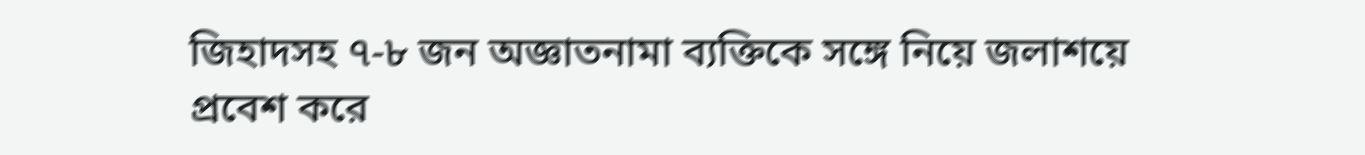জিহাদসহ ৭-৮ জন অজ্ঞাতনামা ব্যক্তিকে সঙ্গে নিয়ে জলাশয়ে প্রবেশ করে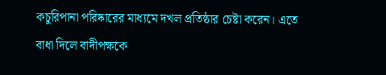কচুরিপানা পরিষ্কারের মাধ্যমে দখল প্রতিষ্ঠার চেষ্টা করেন। এতে বাধা দিলে বাদীপক্ষকে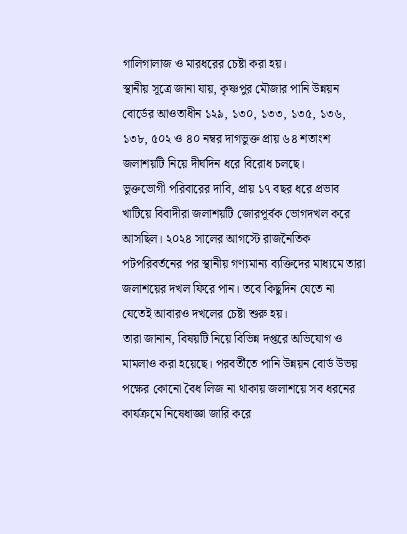গালিগালাজ ও মারধরের চেষ্টা করা হয়।
স্থানীয় সূত্রে জানা যায়, কৃষ্ণপুর মৌজার পানি উন্নয়ন বোর্ডের আওতাধীন ১২৯, ১৩০, ১৩৩, ১৩৫, ১৩৬, ১৩৮, ৫০২ ও ৪০ নম্বর দাগভুক্ত প্রায় ৬৪ শতাংশ জলাশয়টি নিয়ে দীর্ঘদিন ধরে বিরোধ চলছে।
ভুক্তভোগী পরিবারের দাবি, প্রায় ১৭ বছর ধরে প্রভাব খাটিয়ে বিবাদীরা জলাশয়টি জোরপূর্বক ভোগদখল করে আসছিল। ২০২৪ সালের আগস্টে রাজনৈতিক পটপরিবর্তনের পর স্থানীয় গণ্যমান্য ব্যক্তিদের মাধ্যমে তারা জলাশয়ের দখল ফিরে পান। তবে কিছুদিন যেতে না যেতেই আবারও দখলের চেষ্টা শুরু হয়।
তারা জানান, বিষয়টি নিয়ে বিভিন্ন দপ্তরে অভিযোগ ও মামলাও করা হয়েছে। পরবর্তীতে পানি উন্নয়ন বোর্ড উভয় পক্ষের কোনো বৈধ লিজ না থাকায় জলাশয়ে সব ধরনের কার্যক্রমে নিষেধাজ্ঞা জারি করে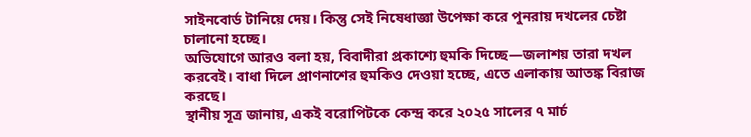সাইনবোর্ড টানিয়ে দেয়। কিন্তু সেই নিষেধাজ্ঞা উপেক্ষা করে পুনরায় দখলের চেষ্টা চালানো হচ্ছে।
অভিযোগে আরও বলা হয়, বিবাদীরা প্রকাশ্যে হুমকি দিচ্ছে—জলাশয় তারা দখল করবেই। বাধা দিলে প্রাণনাশের হুমকিও দেওয়া হচ্ছে, এতে এলাকায় আতঙ্ক বিরাজ করছে।
স্থানীয় সূত্র জানায়, একই বরোপিটকে কেন্দ্র করে ২০২৫ সালের ৭ মার্চ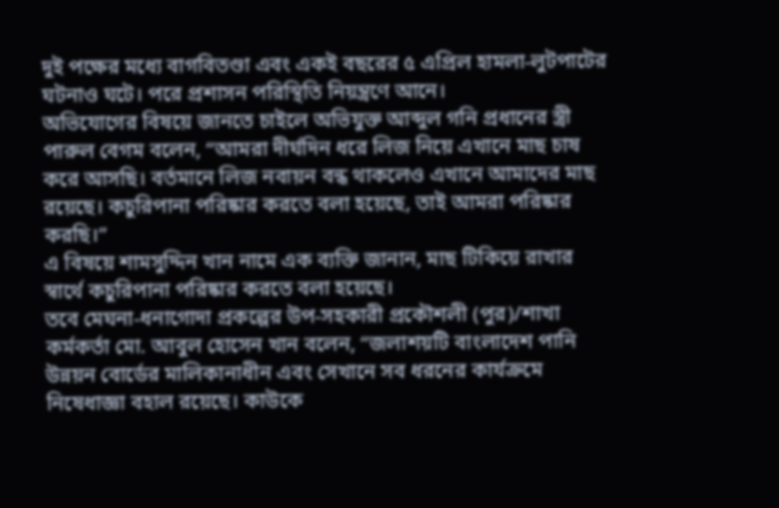দুই পক্ষের মধ্যে বাগবিতণ্ডা এবং একই বছরের ৫ এপ্রিল হামলা-লুটপাটের ঘটনাও ঘটে। পরে প্রশাসন পরিস্থিতি নিয়ন্ত্রণে আনে।
অভিযোগের বিষয়ে জানতে চাইলে অভিযুক্ত আব্দুল গনি প্রধানের স্ত্রী পারুল বেগম বলেন, “আমরা দীর্ঘদিন ধরে লিজ নিয়ে এখানে মাছ চাষ করে আসছি। বর্তমানে লিজ নবায়ন বন্ধ থাকলেও এখানে আমাদের মাছ রয়েছে। কচুরিপানা পরিষ্কার করতে বলা হয়েছে, তাই আমরা পরিষ্কার করছি।”
এ বিষয়ে শামসুদ্দিন খান নামে এক ব্যক্তি জানান, মাছ টিকিয়ে রাখার স্বার্থে কচুরিপানা পরিষ্কার করতে বলা হয়েছে।
তবে মেঘনা-ধনাগোদা প্রকল্পের উপ-সহকারী প্রকৌশলী (পুর)/শাখা কর্মকর্তা মো. আবুল হোসেন খান বলেন, “জলাশয়টি বাংলাদেশ পানি উন্নয়ন বোর্ডের মালিকানাধীন এবং সেখানে সব ধরনের কার্যক্রমে নিষেধাজ্ঞা বহাল রয়েছে। কাউকে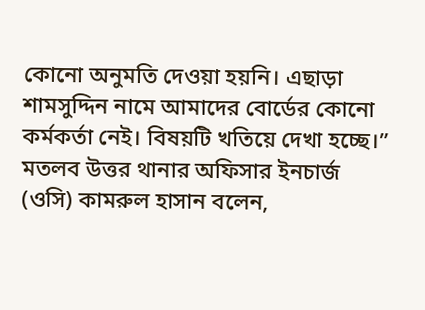কোনো অনুমতি দেওয়া হয়নি। এছাড়া শামসুদ্দিন নামে আমাদের বোর্ডের কোনো কর্মকর্তা নেই। বিষয়টি খতিয়ে দেখা হচ্ছে।”
মতলব উত্তর থানার অফিসার ইনচার্জ (ওসি) কামরুল হাসান বলেন,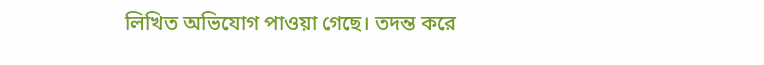লিখিত অভিযোগ পাওয়া গেছে। তদন্ত করে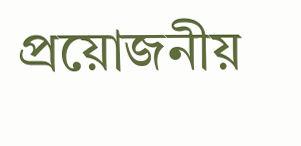প্রয়োজনীয়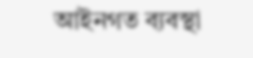আইনগত ব্যবস্থা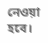নেওয়া হবে।